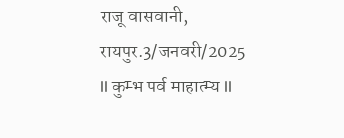राजू वासवानी, रायपुर.3/जनवरी/2025
ll कुम्भ पर्व माहात्म्य ll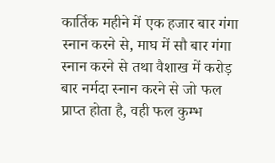कार्तिक महीने में एक हजार बार गंगा स्नान करने से, माघ में सौ बार गंगा स्नान करने से तथा वैशाख में करोड़ बार नर्मदा स्नान करने से जो फल प्राप्त होता है, वही फल कुम्भ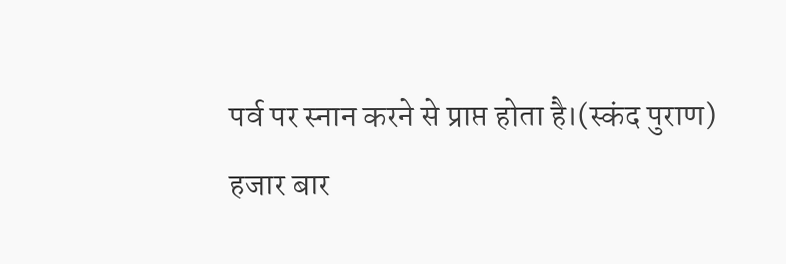पर्व पर स्नान करने से प्राप्त होता है।(स्कंद पुराण)
हजार बार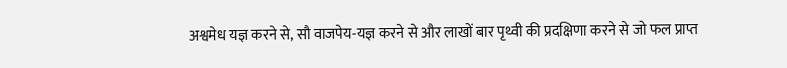अश्वमेध यज्ञ करने से, सौ वाजपेय-यज्ञ करने से और लाखों बार पृथ्वी की प्रदक्षिणा करने से जो फल प्राप्त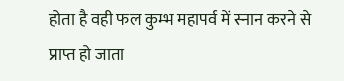होता है वही फल कुम्भ महापर्व में स्नान करने से प्राप्त हो जाता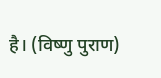है। (विष्णु पुराण)